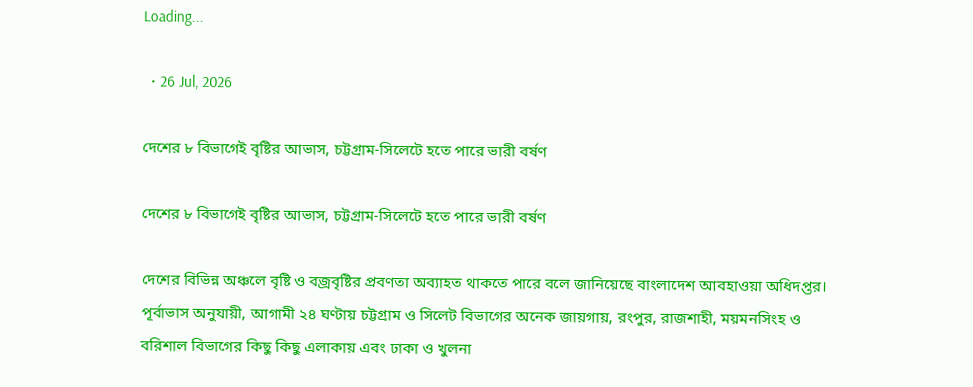Loading...

  • 26 Jul, 2026

দেশের ৮ বিভাগেই বৃষ্টির আভাস, চট্টগ্রাম-সিলেটে হতে পারে ভারী বর্ষণ

দেশের ৮ বিভাগেই বৃষ্টির আভাস, চট্টগ্রাম-সিলেটে হতে পারে ভারী বর্ষণ

দেশের বিভিন্ন অঞ্চলে বৃষ্টি ও বজ্রবৃষ্টির প্রবণতা অব্যাহত থাকতে পারে বলে জানিয়েছে বাংলাদেশ আবহাওয়া অধিদপ্তর। পূর্বাভাস অনুযায়ী, আগামী ২৪ ঘণ্টায় চট্টগ্রাম ও সিলেট বিভাগের অনেক জায়গায়, রংপুর, রাজশাহী, ময়মনসিংহ ও বরিশাল বিভাগের কিছু কিছু এলাকায় এবং ঢাকা ও খুলনা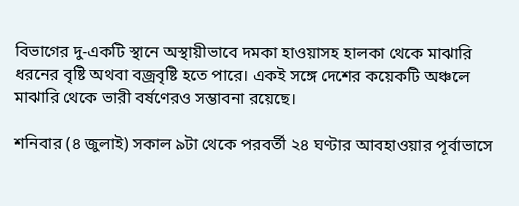বিভাগের দু-একটি স্থানে অস্থায়ীভাবে দমকা হাওয়াসহ হালকা থেকে মাঝারি ধরনের বৃষ্টি অথবা বজ্রবৃষ্টি হতে পারে। একই সঙ্গে দেশের কয়েকটি অঞ্চলে মাঝারি থেকে ভারী বর্ষণেরও সম্ভাবনা রয়েছে।

শনিবার (৪ জুলাই) সকাল ৯টা থেকে পরবর্তী ২৪ ঘণ্টার আবহাওয়ার পূর্বাভাসে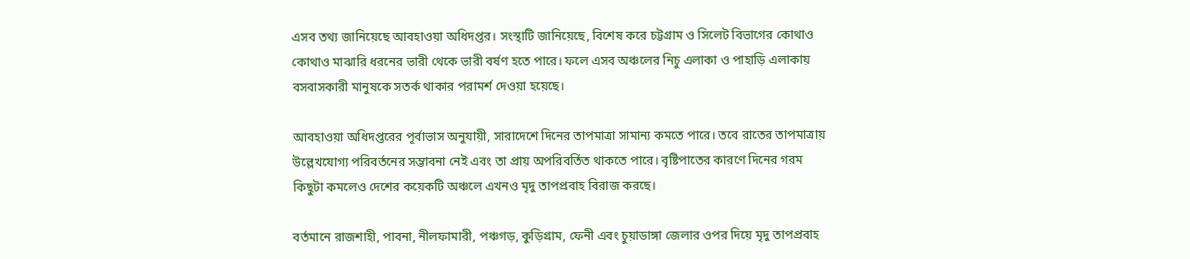এসব তথ্য জানিয়েছে আবহাওয়া অধিদপ্তর। সংস্থাটি জানিয়েছে, বিশেষ করে চট্টগ্রাম ও সিলেট বিভাগের কোথাও কোথাও মাঝারি ধরনের ভারী থেকে ভারী বর্ষণ হতে পারে। ফলে এসব অঞ্চলের নিচু এলাকা ও পাহাড়ি এলাকায় বসবাসকারী মানুষকে সতর্ক থাকার পরামর্শ দেওয়া হয়েছে।

আবহাওয়া অধিদপ্তরের পূর্বাভাস অনুযায়ী, সারাদেশে দিনের তাপমাত্রা সামান্য কমতে পারে। তবে রাতের তাপমাত্রায় উল্লেখযোগ্য পরিবর্তনের সম্ভাবনা নেই এবং তা প্রায় অপরিবর্তিত থাকতে পারে। বৃষ্টিপাতের কারণে দিনের গরম কিছুটা কমলেও দেশের কয়েকটি অঞ্চলে এখনও মৃদু তাপপ্রবাহ বিরাজ করছে।

বর্তমানে রাজশাহী, পাবনা, নীলফামারী, পঞ্চগড়, কুড়িগ্রাম, ফেনী এবং চুয়াডাঙ্গা জেলার ওপর দিয়ে মৃদু তাপপ্রবাহ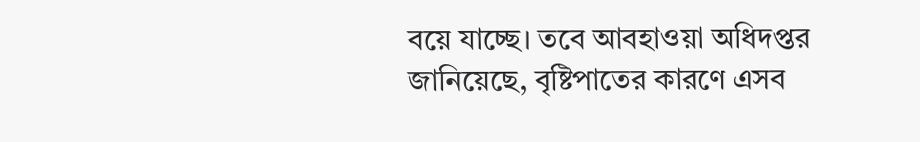বয়ে যাচ্ছে। তবে আবহাওয়া অধিদপ্তর জানিয়েছে, বৃষ্টিপাতের কারণে এসব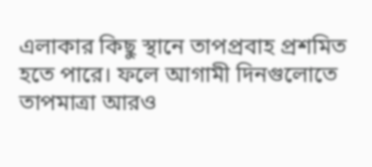এলাকার কিছু স্থানে তাপপ্রবাহ প্রশমিত হতে পারে। ফলে আগামী দিনগুলোতে তাপমাত্রা আরও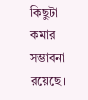কিছুটা কমার সম্ভাবনা রয়েছে।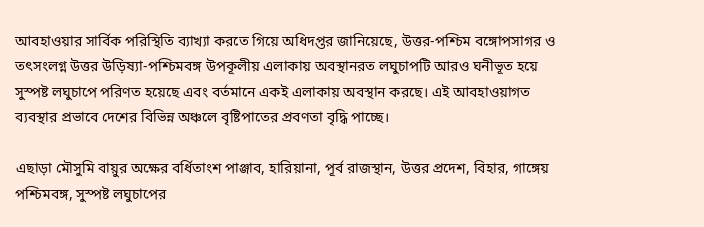আবহাওয়ার সার্বিক পরিস্থিতি ব্যাখ্যা করতে গিয়ে অধিদপ্তর জানিয়েছে, উত্তর-পশ্চিম বঙ্গোপসাগর ও তৎসংলগ্ন উত্তর উড়িষ্যা-পশ্চিমবঙ্গ উপকূলীয় এলাকায় অবস্থানরত লঘুচাপটি আরও ঘনীভূত হয়ে সুস্পষ্ট লঘুচাপে পরিণত হয়েছে এবং বর্তমানে একই এলাকায় অবস্থান করছে। এই আবহাওয়াগত ব্যবস্থার প্রভাবে দেশের বিভিন্ন অঞ্চলে বৃষ্টিপাতের প্রবণতা বৃদ্ধি পাচ্ছে।

এছাড়া মৌসুমি বায়ুর অক্ষের বর্ধিতাংশ পাঞ্জাব, হারিয়ানা, পূর্ব রাজস্থান, উত্তর প্রদেশ, বিহার, গাঙ্গেয় পশ্চিমবঙ্গ, সুস্পষ্ট লঘুচাপের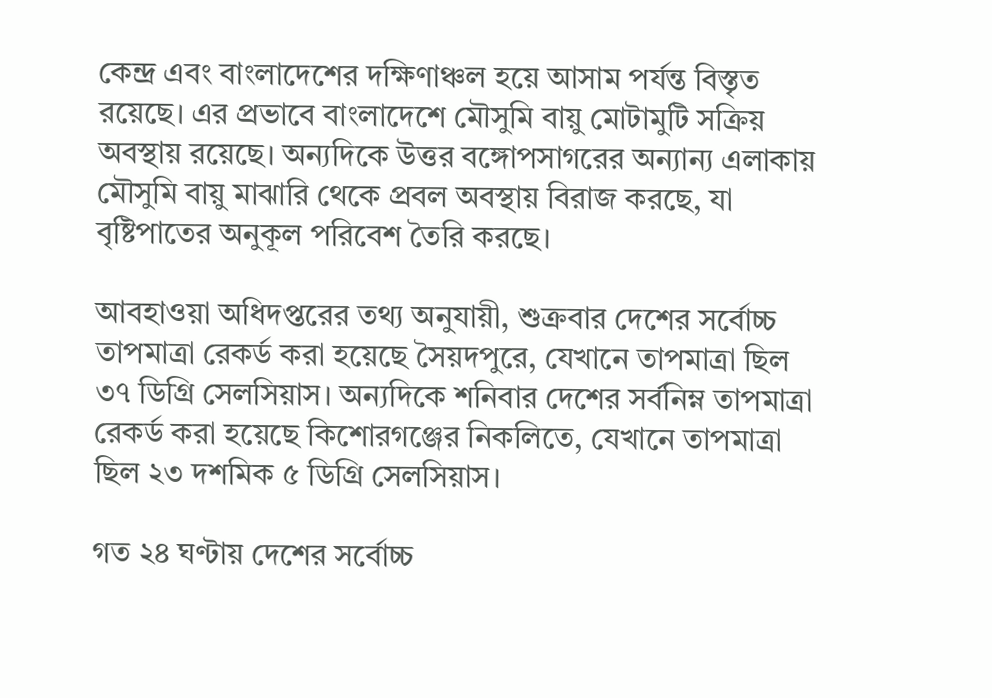কেন্দ্র এবং বাংলাদেশের দক্ষিণাঞ্চল হয়ে আসাম পর্যন্ত বিস্তৃত রয়েছে। এর প্রভাবে বাংলাদেশে মৌসুমি বায়ু মোটামুটি সক্রিয় অবস্থায় রয়েছে। অন্যদিকে উত্তর বঙ্গোপসাগরের অন্যান্য এলাকায় মৌসুমি বায়ু মাঝারি থেকে প্রবল অবস্থায় বিরাজ করছে, যা বৃষ্টিপাতের অনুকূল পরিবেশ তৈরি করছে।

আবহাওয়া অধিদপ্তরের তথ্য অনুযায়ী, শুক্রবার দেশের সর্বোচ্চ তাপমাত্রা রেকর্ড করা হয়েছে সৈয়দপুরে, যেখানে তাপমাত্রা ছিল ৩৭ ডিগ্রি সেলসিয়াস। অন্যদিকে শনিবার দেশের সর্বনিম্ন তাপমাত্রা রেকর্ড করা হয়েছে কিশোরগঞ্জের নিকলিতে, যেখানে তাপমাত্রা ছিল ২৩ দশমিক ৫ ডিগ্রি সেলসিয়াস।

গত ২৪ ঘণ্টায় দেশের সর্বোচ্চ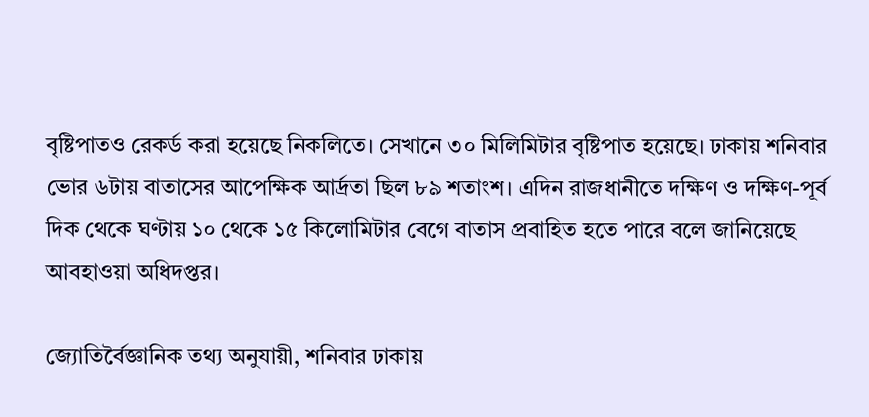বৃষ্টিপাতও রেকর্ড করা হয়েছে নিকলিতে। সেখানে ৩০ মিলিমিটার বৃষ্টিপাত হয়েছে। ঢাকায় শনিবার ভোর ৬টায় বাতাসের আপেক্ষিক আর্দ্রতা ছিল ৮৯ শতাংশ। এদিন রাজধানীতে দক্ষিণ ও দক্ষিণ-পূর্ব দিক থেকে ঘণ্টায় ১০ থেকে ১৫ কিলোমিটার বেগে বাতাস প্রবাহিত হতে পারে বলে জানিয়েছে আবহাওয়া অধিদপ্তর।

জ্যোতির্বৈজ্ঞানিক তথ্য অনুযায়ী, শনিবার ঢাকায়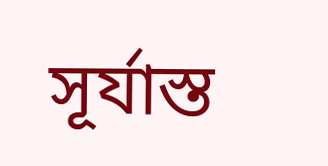সূর্যাস্ত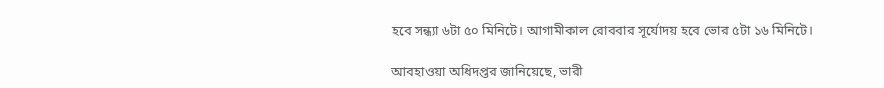হবে সন্ধ্যা ৬টা ৫০ মিনিটে। আগামীকাল রোববার সূর্যোদয় হবে ভোর ৫টা ১৬ মিনিটে।

আবহাওয়া অধিদপ্তর জানিয়েছে, ভারী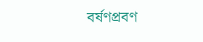বর্ষণপ্রবণ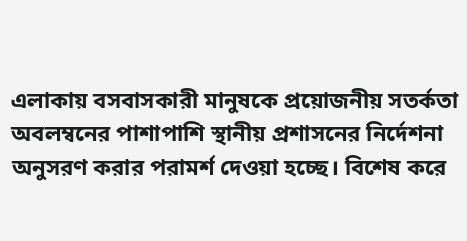এলাকায় বসবাসকারী মানুষকে প্রয়োজনীয় সতর্কতা অবলম্বনের পাশাপাশি স্থানীয় প্রশাসনের নির্দেশনা অনুসরণ করার পরামর্শ দেওয়া হচ্ছে। বিশেষ করে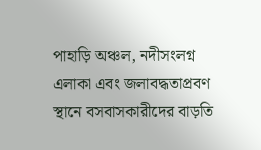পাহাড়ি অঞ্চল, নদীসংলগ্ন এলাকা এবং জলাবদ্ধতাপ্রবণ স্থানে বসবাসকারীদের বাড়তি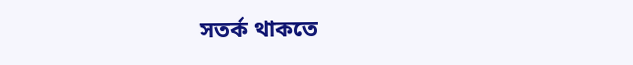সতর্ক থাকতে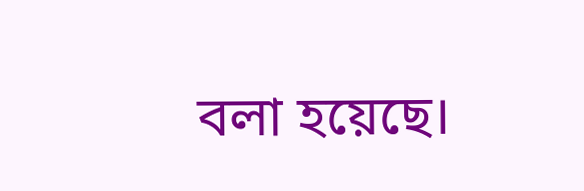বলা হয়েছে।